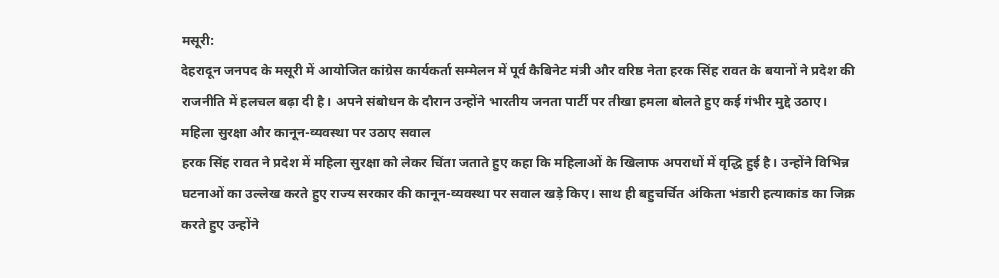मसूरी:
देहरादून जनपद के मसूरी में आयोजित कांग्रेस कार्यकर्ता सम्मेलन में पूर्व कैबिनेट मंत्री और वरिष्ठ नेता हरक सिंह रावत के बयानों ने प्रदेश की राजनीति में हलचल बढ़ा दी है। अपने संबोधन के दौरान उन्होंने भारतीय जनता पार्टी पर तीखा हमला बोलते हुए कई गंभीर मुद्दे उठाए।
महिला सुरक्षा और कानून-व्यवस्था पर उठाए सवाल
हरक सिंह रावत ने प्रदेश में महिला सुरक्षा को लेकर चिंता जताते हुए कहा कि महिलाओं के खिलाफ अपराधों में वृद्धि हुई है। उन्होंने विभिन्न घटनाओं का उल्लेख करते हुए राज्य सरकार की कानून-व्यवस्था पर सवाल खड़े किए। साथ ही बहुचर्चित अंकिता भंडारी हत्याकांड का जिक्र करते हुए उन्होंने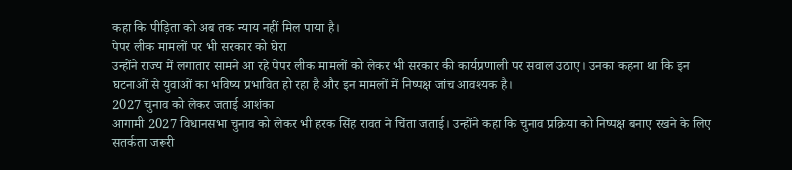कहा कि पीड़िता को अब तक न्याय नहीं मिल पाया है।
पेपर लीक मामलों पर भी सरकार को घेरा
उन्होंने राज्य में लगातार सामने आ रहे पेपर लीक मामलों को लेकर भी सरकार की कार्यप्रणाली पर सवाल उठाए। उनका कहना था कि इन घटनाओं से युवाओं का भविष्य प्रभावित हो रहा है और इन मामलों में निष्पक्ष जांच आवश्यक है।
2027 चुनाव को लेकर जताई आशंका
आगामी 2027 विधानसभा चुनाव को लेकर भी हरक सिंह रावत ने चिंता जताई। उन्होंने कहा कि चुनाव प्रक्रिया को निष्पक्ष बनाए रखने के लिए सतर्कता जरूरी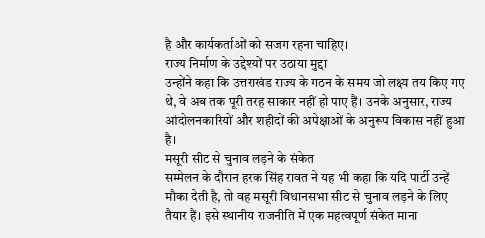है और कार्यकर्ताओं को सजग रहना चाहिए।
राज्य निर्माण के उद्देश्यों पर उठाया मुद्दा
उन्होंने कहा कि उत्तराखंड राज्य के गठन के समय जो लक्ष्य तय किए गए थे, वे अब तक पूरी तरह साकार नहीं हो पाए हैं। उनके अनुसार, राज्य आंदोलनकारियों और शहीदों की अपेक्षाओं के अनुरूप विकास नहीं हुआ है।
मसूरी सीट से चुनाव लड़ने के संकेत
सम्मेलन के दौरान हरक सिंह रावत ने यह भी कहा कि यदि पार्टी उन्हें मौका देती है, तो वह मसूरी विधानसभा सीट से चुनाव लड़ने के लिए तैयार हैं। इसे स्थानीय राजनीति में एक महत्वपूर्ण संकेत माना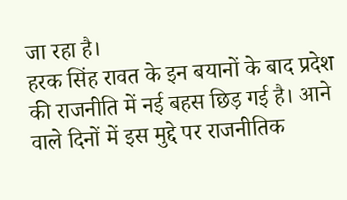जा रहा है।
हरक सिंह रावत के इन बयानों के बाद प्रदेश की राजनीति में नई बहस छिड़ गई है। आने वाले दिनों में इस मुद्दे पर राजनीतिक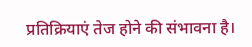प्रतिक्रियाएं तेज होने की संभावना है।